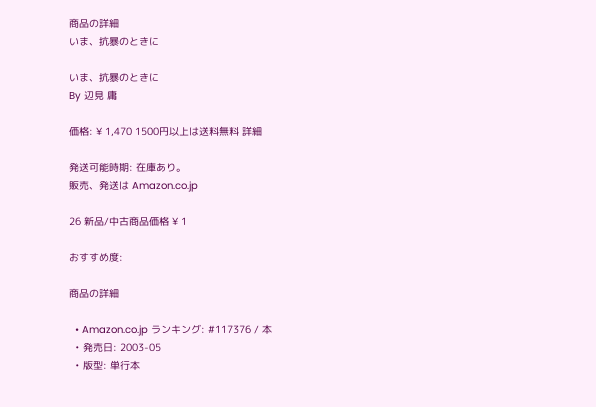商品の詳細
いま、抗暴のときに

いま、抗暴のときに
By 辺見 庸

価格: ¥ 1,470 1500円以上は送料無料 詳細

発送可能時期: 在庫あり。
販売、発送は Amazon.co.jp

26 新品/中古商品価格 ¥ 1

おすすめ度:

商品の詳細

  • Amazon.co.jp ランキング: #117376 / 本
  • 発売日: 2003-05
  • 版型: 単行本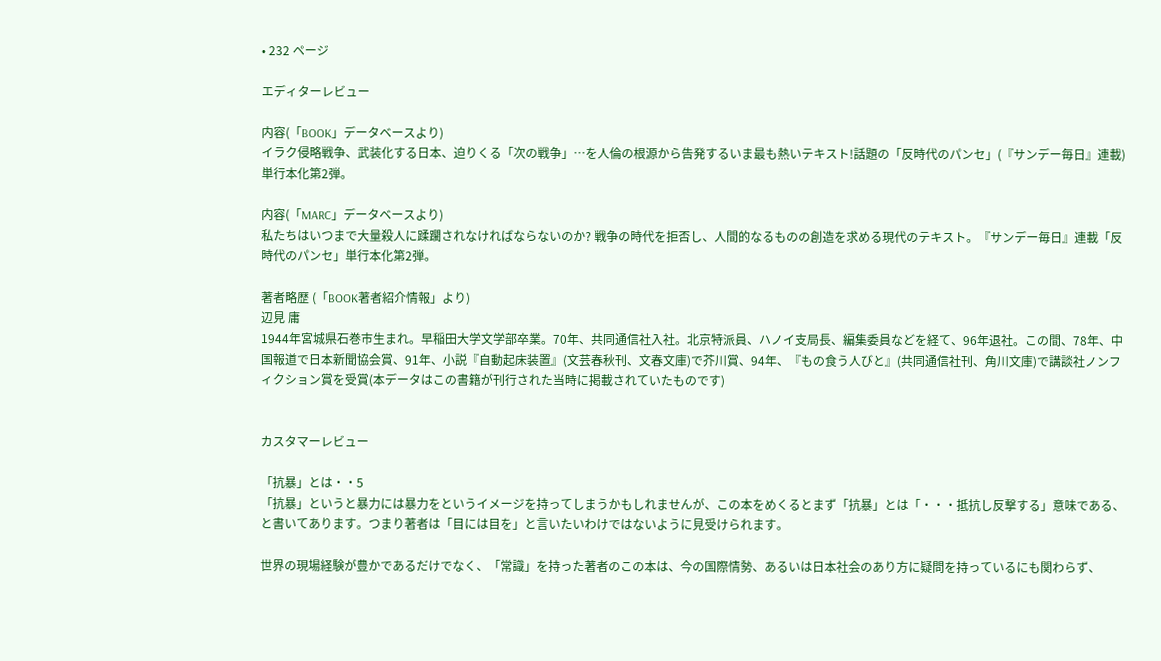• 232 ページ

エディターレビュー

内容(「BOOK」データベースより)
イラク侵略戦争、武装化する日本、迫りくる「次の戦争」…を人倫の根源から告発するいま最も熱いテキスト!話題の「反時代のパンセ」(『サンデー毎日』連載)単行本化第2弾。

内容(「MARC」データベースより)
私たちはいつまで大量殺人に蹂躙されなければならないのか? 戦争の時代を拒否し、人間的なるものの創造を求める現代のテキスト。『サンデー毎日』連載「反時代のパンセ」単行本化第2弾。

著者略歴 (「BOOK著者紹介情報」より)
辺見 庸
1944年宮城県石巻市生まれ。早稲田大学文学部卒業。70年、共同通信社入社。北京特派員、ハノイ支局長、編集委員などを経て、96年退社。この間、78年、中国報道で日本新聞協会賞、91年、小説『自動起床装置』(文芸春秋刊、文春文庫)で芥川賞、94年、『もの食う人びと』(共同通信社刊、角川文庫)で講談社ノンフィクション賞を受賞(本データはこの書籍が刊行された当時に掲載されていたものです)


カスタマーレビュー

「抗暴」とは・・5
「抗暴」というと暴力には暴力をというイメージを持ってしまうかもしれませんが、この本をめくるとまず「抗暴」とは「・・・抵抗し反撃する」意味である、と書いてあります。つまり著者は「目には目を」と言いたいわけではないように見受けられます。

世界の現場経験が豊かであるだけでなく、「常識」を持った著者のこの本は、今の国際情勢、あるいは日本社会のあり方に疑問を持っているにも関わらず、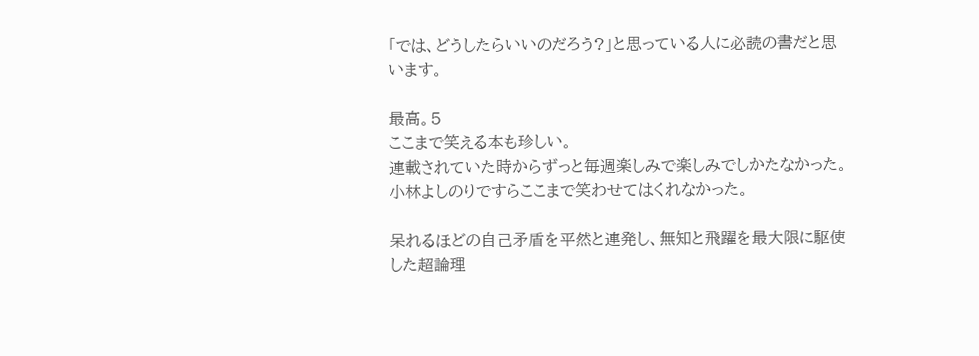「では、どうしたらいいのだろう?」と思っている人に必読の書だと思います。

最高。5
ここまで笑える本も珍しい。
連載されていた時からずっと毎週楽しみで楽しみでしかたなかった。
小林よしのりですらここまで笑わせてはくれなかった。

呆れるほどの自己矛盾を平然と連発し、無知と飛躍を最大限に駆使した超論理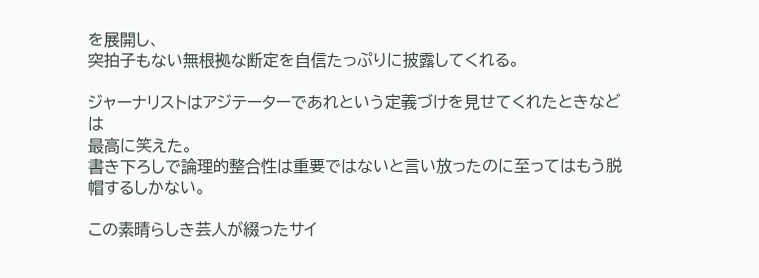を展開し、
突拍子もない無根拠な断定を自信たっぷりに披露してくれる。

ジャーナリストはアジテーターであれという定義づけを見せてくれたときなどは
最高に笑えた。
書き下ろしで論理的整合性は重要ではないと言い放ったのに至ってはもう脱帽するしかない。

この素晴らしき芸人が綴ったサイ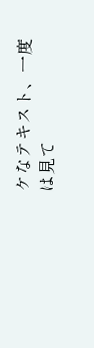ケなテキスト、一度は見て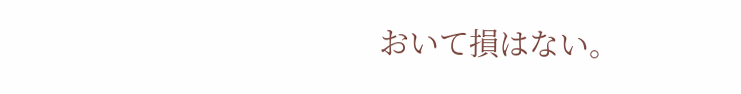おいて損はない。